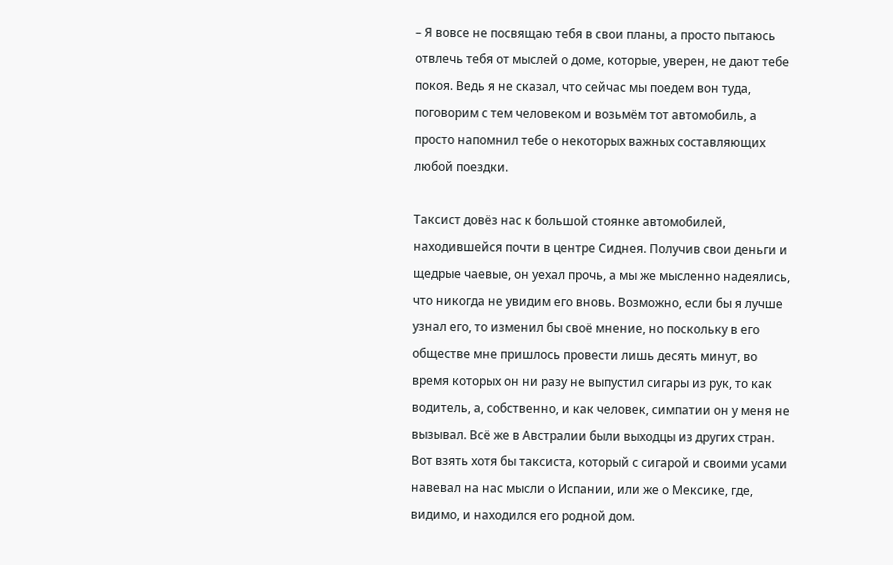– Я вовсе не посвящаю тебя в свои планы, а просто пытаюсь отвлечь тебя от мыслей о доме, которые, уверен, не дают тебе покоя. Ведь я не сказал, что сейчас мы поедем вон туда, поговорим с тем человеком и возьмём тот автомобиль, а просто напомнил тебе о некоторых важных составляющих любой поездки.

Таксист довёз нас к большой стоянке автомобилей, находившейся почти в центре Сиднея. Получив свои деньги и щедрые чаевые, он уехал прочь, а мы же мысленно надеялись, что никогда не увидим его вновь. Возможно, если бы я лучше узнал его, то изменил бы своё мнение, но поскольку в его обществе мне пришлось провести лишь десять минут, во время которых он ни разу не выпустил сигары из рук, то как водитель, а, собственно, и как человек, симпатии он у меня не вызывал. Всё же в Австралии были выходцы из других стран. Вот взять хотя бы таксиста, который с сигарой и своими усами навевал на нас мысли о Испании, или же о Мексике, где, видимо, и находился его родной дом.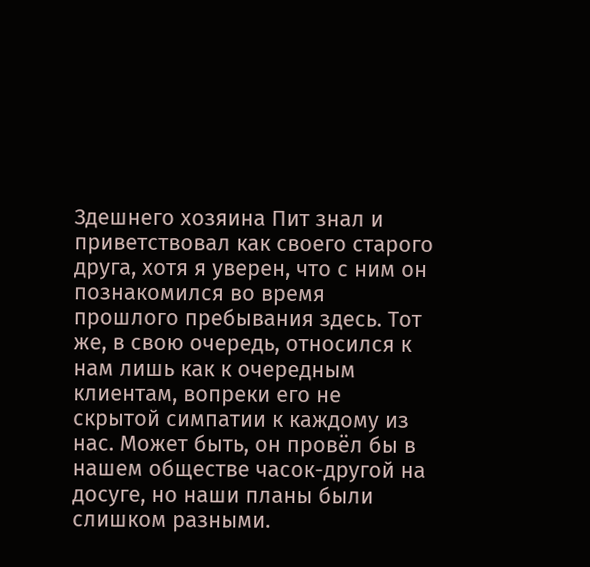Здешнего хозяина Пит знал и приветствовал как своего старого друга, хотя я уверен, что с ним он познакомился во время прошлого пребывания здесь. Тот же, в свою очередь, относился к нам лишь как к очередным клиентам, вопреки его не скрытой симпатии к каждому из нас. Может быть, он провёл бы в нашем обществе часок-другой на досуге, но наши планы были слишком разными.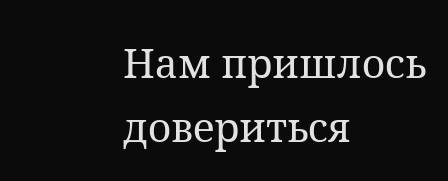Нам пришлось довериться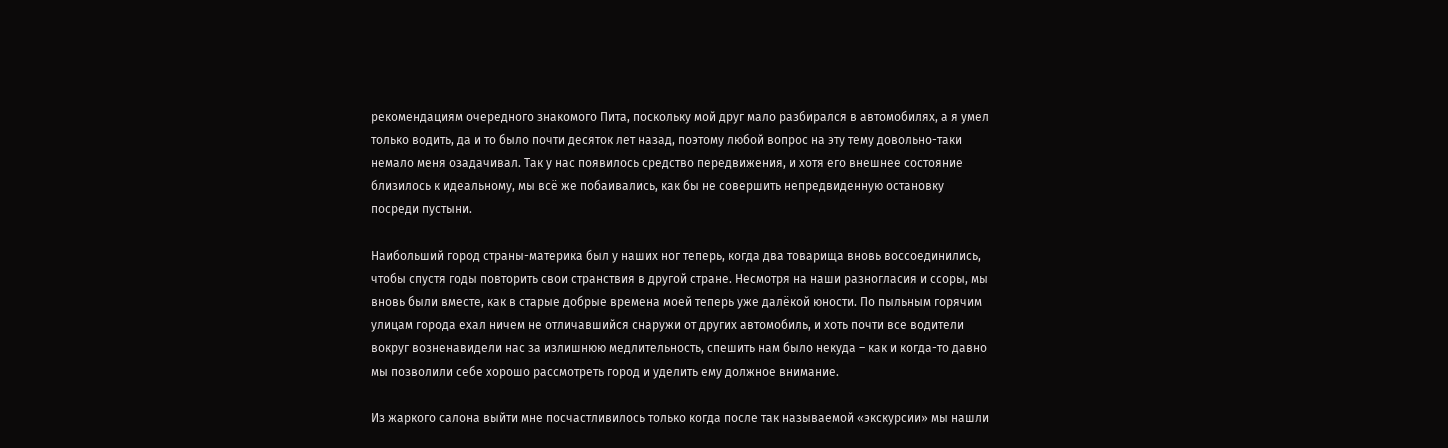рекомендациям очередного знакомого Пита, поскольку мой друг мало разбирался в автомобилях, а я умел только водить, да и то было почти десяток лет назад, поэтому любой вопрос на эту тему довольно-таки немало меня озадачивал. Так у нас появилось средство передвижения, и хотя его внешнее состояние близилось к идеальному, мы всё же побаивались, как бы не совершить непредвиденную остановку посреди пустыни.

Наибольший город страны-материка был у наших ног теперь, когда два товарища вновь воссоединились, чтобы спустя годы повторить свои странствия в другой стране. Несмотря на наши разногласия и ссоры, мы вновь были вместе, как в старые добрые времена моей теперь уже далёкой юности. По пыльным горячим улицам города ехал ничем не отличавшийся снаружи от других автомобиль, и хоть почти все водители вокруг возненавидели нас за излишнюю медлительность, спешить нам было некуда – как и когда-то давно мы позволили себе хорошо рассмотреть город и уделить ему должное внимание.

Из жаркого салона выйти мне посчастливилось только когда после так называемой «экскурсии» мы нашли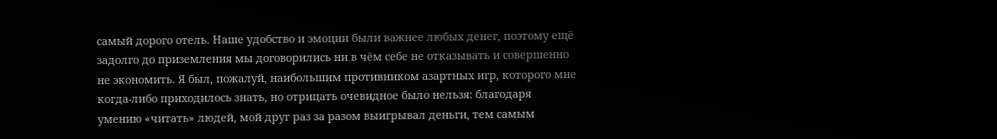самый дорого отель. Наше удобство и эмоции были важнее любых денег, поэтому ещё задолго до приземления мы договорились ни в чём себе не отказывать и совершенно не экономить. Я был, пожалуй, наибольшим противником азартных игр, которого мне когда-либо приходилось знать, но отрицать очевидное было нельзя: благодаря умению «читать» людей, мой друг раз за разом выигрывал деньги, тем самым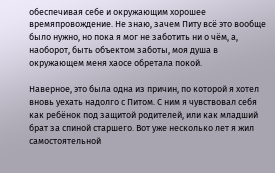обеспечивая себе и окружающим хорошее времяпровождение. Не знаю, зачем Питу всё это вообще было нужно, но пока я мог не заботить ни о чём, а, наоборот, быть объектом заботы, моя душа в окружающем меня хаосе обретала покой.

Наверное, это была одна из причин, по которой я хотел вновь уехать надолго с Питом. С ним я чувствовал себя как ребёнок под защитой родителей, или как младший брат за спиной старшего. Вот уже несколько лет я жил самостоятельной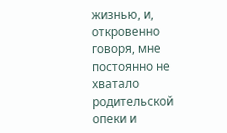жизнью, и, откровенно говоря, мне постоянно не хватало родительской опеки и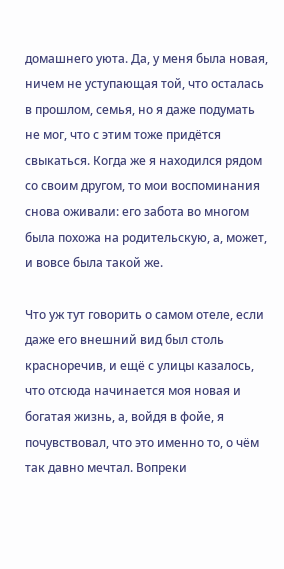домашнего уюта. Да, у меня была новая, ничем не уступающая той, что осталась в прошлом, семья, но я даже подумать не мог, что с этим тоже придётся свыкаться. Когда же я находился рядом со своим другом, то мои воспоминания снова оживали: его забота во многом была похожа на родительскую, а, может, и вовсе была такой же.

Что уж тут говорить о самом отеле, если даже его внешний вид был столь красноречив, и ещё с улицы казалось, что отсюда начинается моя новая и богатая жизнь, а, войдя в фойе, я почувствовал, что это именно то, о чём так давно мечтал. Вопреки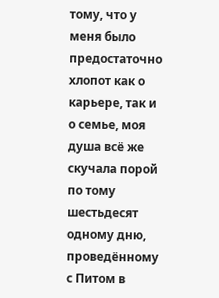тому, что у меня было предостаточно хлопот как о карьере, так и о семье, моя душа всё же скучала порой по тому шестьдесят одному дню, проведённому с Питом в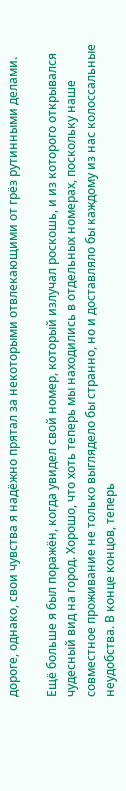дороге, однако, свои чувства я надёжно прятал за некоторыми отвлекающими от грёз рутинными делами.

Ещё больше я был поражён, когда увидел свой номер, который излучал роскошь, и из которого открывался чудесный вид на город. Хорошо, что хоть теперь мы находились в отдельных номерах, поскольку наше совместное проживание не только выглядело бы странно, но и доставляло бы каждому из нас колоссальные неудобства. В конце концов, теперь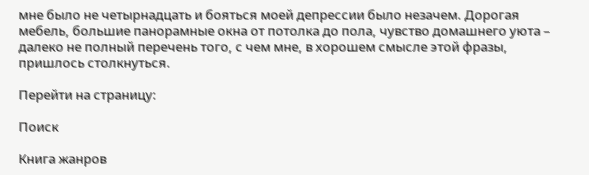мне было не четырнадцать и бояться моей депрессии было незачем. Дорогая мебель, большие панорамные окна от потолка до пола, чувство домашнего уюта – далеко не полный перечень того, с чем мне, в хорошем смысле этой фразы, пришлось столкнуться.

Перейти на страницу:

Поиск

Книга жанров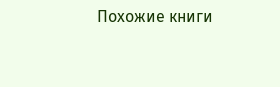Похожие книги